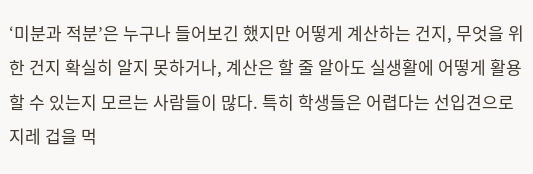‘미분과 적분’은 누구나 들어보긴 했지만 어떻게 계산하는 건지, 무엇을 위한 건지 확실히 알지 못하거나, 계산은 할 줄 알아도 실생활에 어떻게 활용할 수 있는지 모르는 사람들이 많다. 특히 학생들은 어렵다는 선입견으로 지레 겁을 먹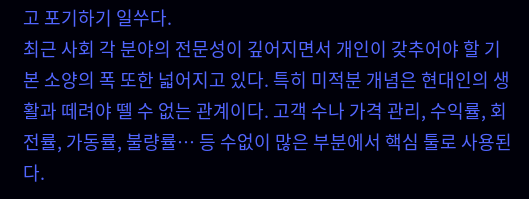고 포기하기 일쑤다.
최근 사회 각 분야의 전문성이 깊어지면서 개인이 갖추어야 할 기본 소양의 폭 또한 넓어지고 있다. 특히 미적분 개념은 현대인의 생활과 떼려야 뗄 수 없는 관계이다. 고객 수나 가격 관리, 수익률, 회전률, 가동률, 불량률… 등 수없이 많은 부분에서 핵심 툴로 사용된다.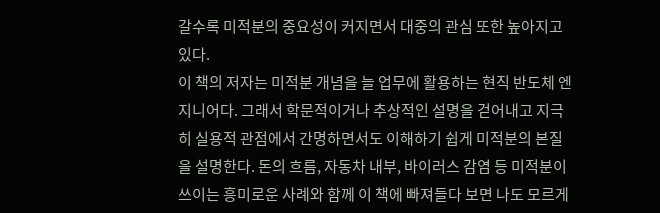갈수록 미적분의 중요성이 커지면서 대중의 관심 또한 높아지고 있다.
이 책의 저자는 미적분 개념을 늘 업무에 활용하는 현직 반도체 엔지니어다. 그래서 학문적이거나 추상적인 설명을 걷어내고 지극히 실용적 관점에서 간명하면서도 이해하기 쉽게 미적분의 본질을 설명한다. 돈의 흐름, 자동차 내부, 바이러스 감염 등 미적분이 쓰이는 흥미로운 사례와 함께 이 책에 빠져들다 보면 나도 모르게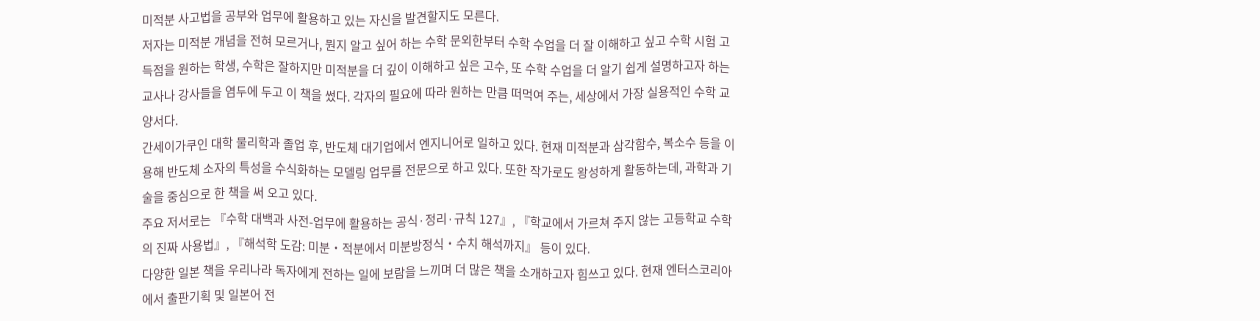미적분 사고법을 공부와 업무에 활용하고 있는 자신을 발견할지도 모른다.
저자는 미적분 개념을 전혀 모르거나, 뭔지 알고 싶어 하는 수학 문외한부터 수학 수업을 더 잘 이해하고 싶고 수학 시험 고득점을 원하는 학생, 수학은 잘하지만 미적분을 더 깊이 이해하고 싶은 고수, 또 수학 수업을 더 알기 쉽게 설명하고자 하는 교사나 강사들을 염두에 두고 이 책을 썼다. 각자의 필요에 따라 원하는 만큼 떠먹여 주는, 세상에서 가장 실용적인 수학 교양서다.
간세이가쿠인 대학 물리학과 졸업 후, 반도체 대기업에서 엔지니어로 일하고 있다. 현재 미적분과 삼각함수, 복소수 등을 이용해 반도체 소자의 특성을 수식화하는 모델링 업무를 전문으로 하고 있다. 또한 작가로도 왕성하게 활동하는데, 과학과 기술을 중심으로 한 책을 써 오고 있다.
주요 저서로는 『수학 대백과 사전-업무에 활용하는 공식·정리·규칙 127』, 『학교에서 가르쳐 주지 않는 고등학교 수학의 진짜 사용법』, 『해석학 도감: 미분・적분에서 미분방정식・수치 해석까지』 등이 있다.
다양한 일본 책을 우리나라 독자에게 전하는 일에 보람을 느끼며 더 많은 책을 소개하고자 힘쓰고 있다. 현재 엔터스코리아에서 출판기획 및 일본어 전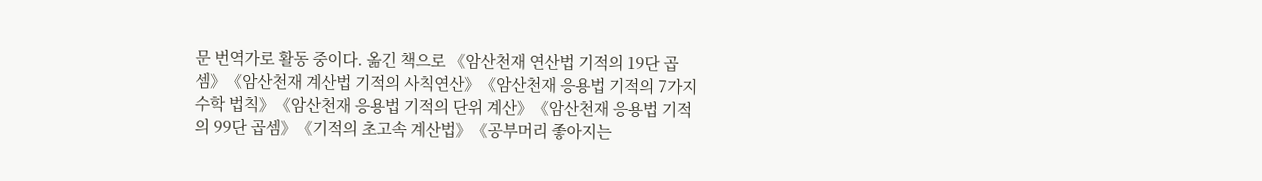문 번역가로 활동 중이다. 옮긴 책으로 《암산천재 연산법 기적의 19단 곱셈》《암산천재 계산법 기적의 사칙연산》《암산천재 응용법 기적의 7가지 수학 법칙》《암산천재 응용법 기적의 단위 계산》《암산천재 응용법 기적의 99단 곱셈》《기적의 초고속 계산법》《공부머리 좋아지는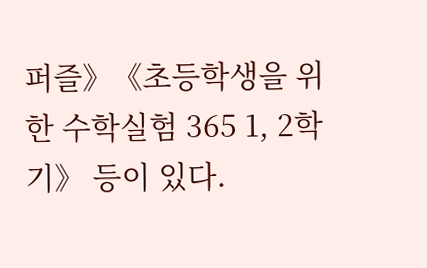퍼즐》《초등학생을 위한 수학실험 365 1, 2학기》 등이 있다.